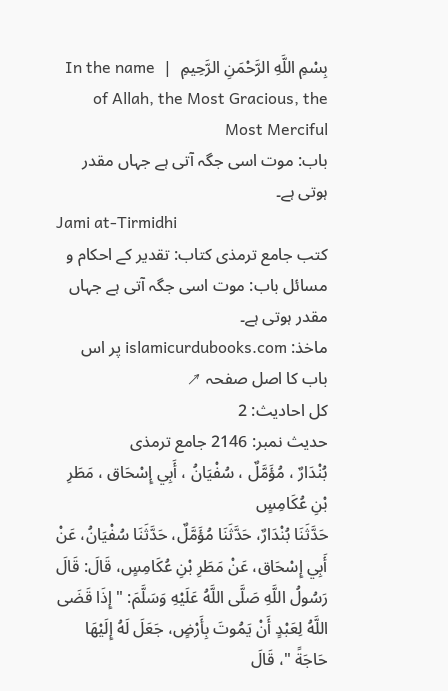بِسْمِ اللَّهِ الرَّحْمَنِ الرَّحِيمِ  |  In the name of Allah, the Most Gracious, the Most Merciful
باب: موت اسی جگہ آتی ہے جہاں مقدر ہوتی ہے۔
Jami at-Tirmidhi
کتب جامع ترمذی کتاب: تقدیر کے احکام و مسائل باب: موت اسی جگہ آتی ہے جہاں مقدر ہوتی ہے۔
ماخذ: islamicurdubooks.com پر اس باب کا اصل صفحہ ↗
کل احادیث: 2
حدیث نمبر: 2146 جامع ترمذی
بُنْدَارٌ ، مُؤَمَّلٌ ، سُفْيَانُ ، أَبِي إِسْحَاق ، مَطَرِ بْنِ عُكَامِسٍ
حَدَّثَنَا بُنْدَارٌ، حَدَّثَنَا مُؤَمَّلٌ، حَدَّثَنَا سُفْيَانُ، عَنْ أَبِي إِسْحَاق، عَنْ مَطَرِ بْنِ عُكَامِسٍ، قَالَ: قَالَ رَسُولُ اللَّهِ صَلَّى اللَّهُ عَلَيْهِ وَسَلَّمَ: " إِذَا قَضَى اللَّهُ لِعَبْدٍ أَنْ يَمُوتَ بِأَرْضٍ، جَعَلَ لَهُ إِلَيْهَا حَاجَةً "، قَالَ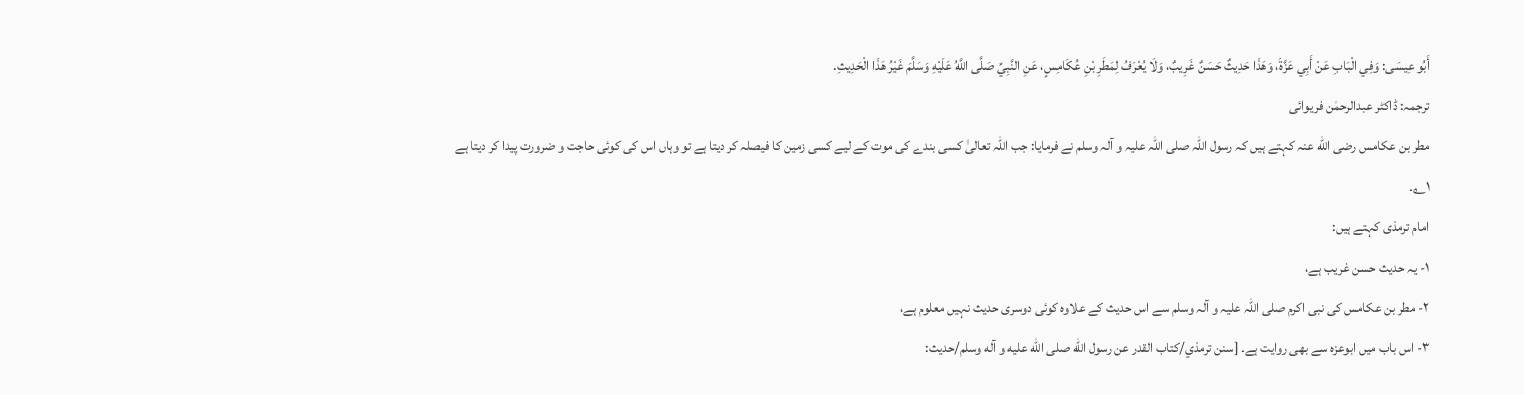أَبُو عِيسَى: وَفِي الْبَابِ عَنْ أَبِي عَزَّةَ، وَهَذَا حَدِيثٌ حَسَنٌ غَرِيبٌ، وَلَا يُعْرَفُ لِمَطَرِ بْنِ عُكَامِسٍ، عَنِ النَّبِيِّ صَلَّى اللَّهُ عَلَيْهِ وَسَلَّمَ غَيْرُ هَذَا الْحَدِيثِ.
ترجمہ: ڈاکٹر عبدالرحمٰن فریوائی
مطر بن عکامس رضی الله عنہ کہتے ہیں کہ رسول اللہ صلی اللہ علیہ و آلہ وسلم نے فرمایا: جب اللہ تعالیٰ کسی بندے کی موت کے لیے کسی زمین کا فیصلہ کر دیتا ہے تو وہاں اس کی کوئی حاجت و ضرورت پیدا کر دیتا ہے ۱؎۔
امام ترمذی کہتے ہیں:
۱- یہ حدیث حسن غریب ہے،
۲- مطر بن عکامس کی نبی اکرم صلی اللہ علیہ و آلہ وسلم سے اس حدیث کے علاوہ کوئی دوسری حدیث نہیں معلوم ہے،
۳- اس باب میں ابوعزہ سے بھی روایت ہے۔ [سنن ترمذي/كتاب القدر عن رسول الله صلى الله عليه و آله وسلم/حدیث: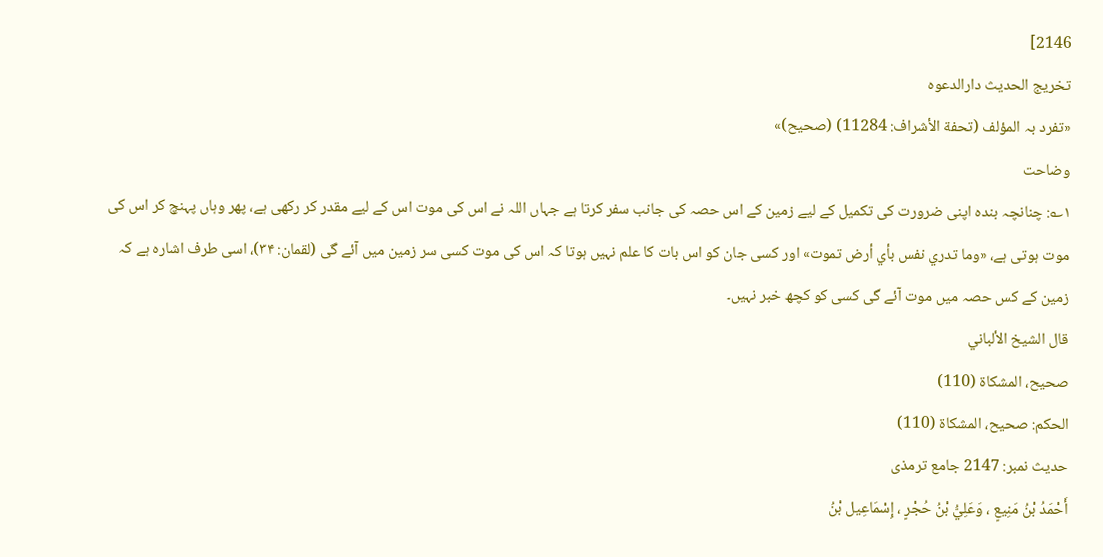2146]
تخریج الحدیث دارالدعوہ
«تفرد بہ المؤلف (تحفة الأشراف: 11284) (صحیح)»
وضاحت
۱؎: چنانچہ بندہ اپنی ضرورت کی تکمیل کے لیے زمین کے اس حصہ کی جانب سفر کرتا ہے جہاں اللہ نے اس کی موت اس کے لیے مقدر کر رکھی ہے، پھر وہاں پہنچ کر اس کی موت ہوتی ہے، «وما تدري نفس بأي أرض تموت» اور کسی جان کو اس بات کا علم نہیں ہوتا کہ اس کی موت کسی سر زمین میں آئے گی (لقمان: ۳۴)، اسی طرف اشارہ ہے کہ زمین کے کس حصہ میں موت آئے گی کسی کو کچھ خبر نہیں۔
قال الشيخ الألباني
صحيح، المشكاة (110)
الحكم: صحيح، المشكاة (110)
حدیث نمبر: 2147 جامع ترمذی
أَحْمَدُ بْنُ مَنِيعٍ ، وَعَلِيُّ بْنُ حُجْرٍ ، إِسْمَاعِيل بْنُ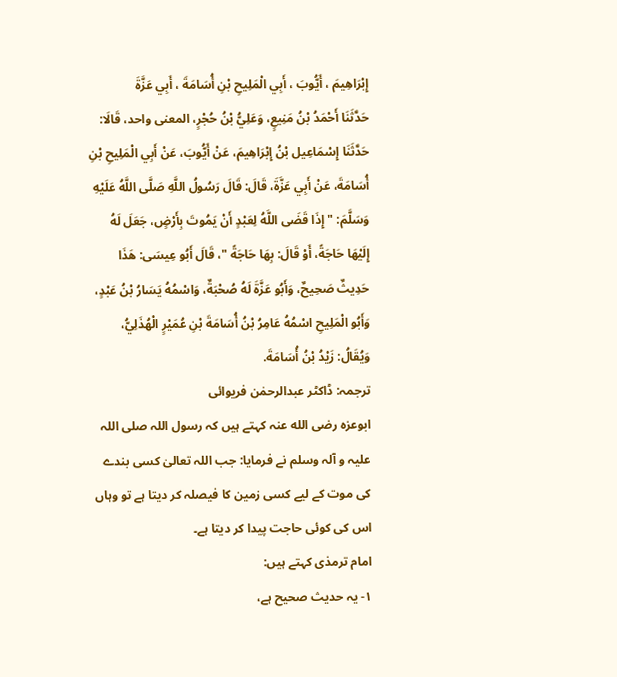إِبْرَاهِيمَ ، أَيُّوبَ ، أَبِي الْمَلِيحِ بْنِ أُسَامَةَ ، أَبِي عَزَّةَ
حَدَّثَنَا أَحْمَدُ بْنُ مَنِيعٍ، وَعَلِيُّ بْنُ حُجْرٍ، المعنى واحد، قَالَا: حَدَّثَنَا إِسْمَاعِيل بْنُ إِبْرَاهِيمَ، عَنْ أَيُّوبَ، عَنْ أَبِي الْمَلِيحِ بْنِ أُسَامَةَ، عَنْ أَبِي عَزَّةَ، قَالَ: قَالَ رَسُولُ اللَّهِ صَلَّى اللَّهُ عَلَيْهِ وَسَلَّمَ: " إِذَا قَضَى اللَّهُ لِعَبْدٍ أَنْ يَمُوتَ بِأَرْضٍ، جَعَلَ لَهُ إِلَيْهَا حَاجَةً، أَوْ قَالَ: بِهَا حَاجَةً "، قَالَ أَبُو عِيسَى: هَذَا حَدِيثٌ صَحِيحٌ، وَأَبُو عَزَّةَ لَهُ صُحْبَةٌ، وَاسْمُهُ يَسَارُ بْنُ عَبْدٍ، وَأَبُو الْمَلِيحِ اسْمُهُ عَامِرُ بْنُ أُسَامَةَ بْنِ عُمَيْرٍ الْهُذَلِيُّ، وَيُقَالُ: زَيْدُ بْنُ أُسَامَةَ.
ترجمہ: ڈاکٹر عبدالرحمٰن فریوائی
ابوعزہ رضی الله عنہ کہتے ہیں کہ رسول اللہ صلی اللہ علیہ و آلہ وسلم نے فرمایا: جب اللہ تعالیٰ کسی بندے کی موت کے لیے کسی زمین کا فیصلہ کر دیتا ہے تو وہاں اس کی کوئی حاجت پیدا کر دیتا ہے۔
امام ترمذی کہتے ہیں:
۱- یہ حدیث صحیح ہے،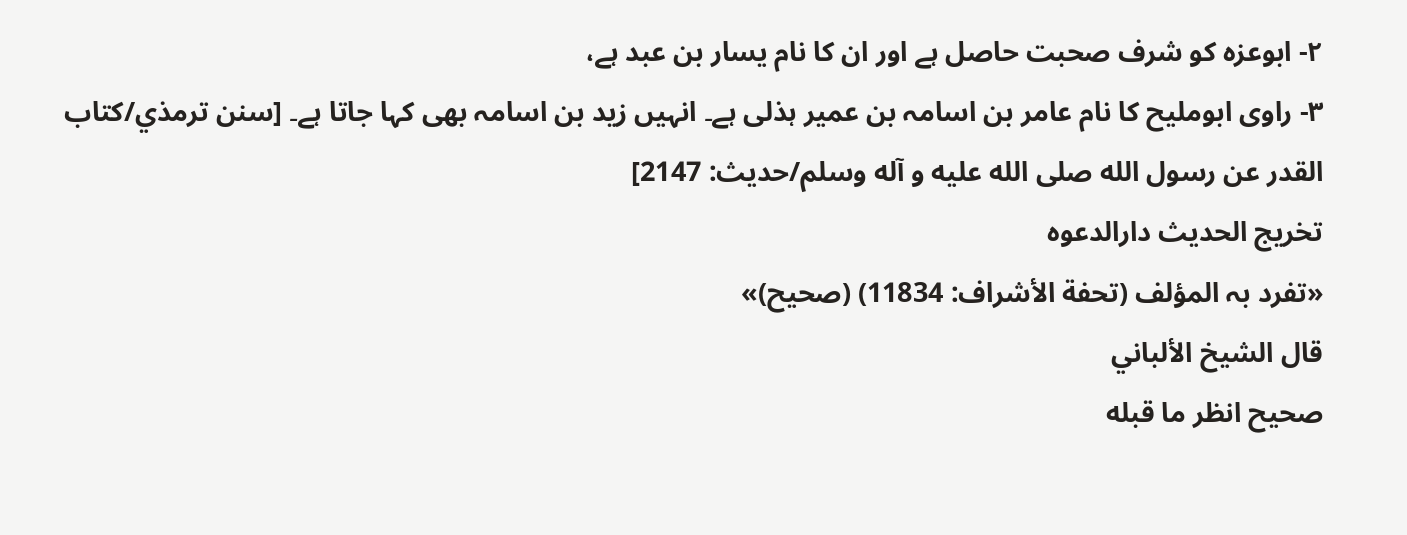۲- ابوعزہ کو شرف صحبت حاصل ہے اور ان کا نام یسار بن عبد ہے،
۳- راوی ابوملیح کا نام عامر بن اسامہ بن عمیر ہذلی ہے۔ انہیں زید بن اسامہ بھی کہا جاتا ہے۔ [سنن ترمذي/كتاب القدر عن رسول الله صلى الله عليه و آله وسلم/حدیث: 2147]
تخریج الحدیث دارالدعوہ
«تفرد بہ المؤلف (تحفة الأشراف: 11834) (صحیح)»
قال الشيخ الألباني
صحيح انظر ما قبله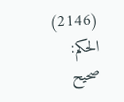(2146)
الحكم: صحيح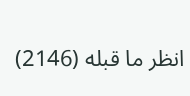انظر ما قبله (2146)